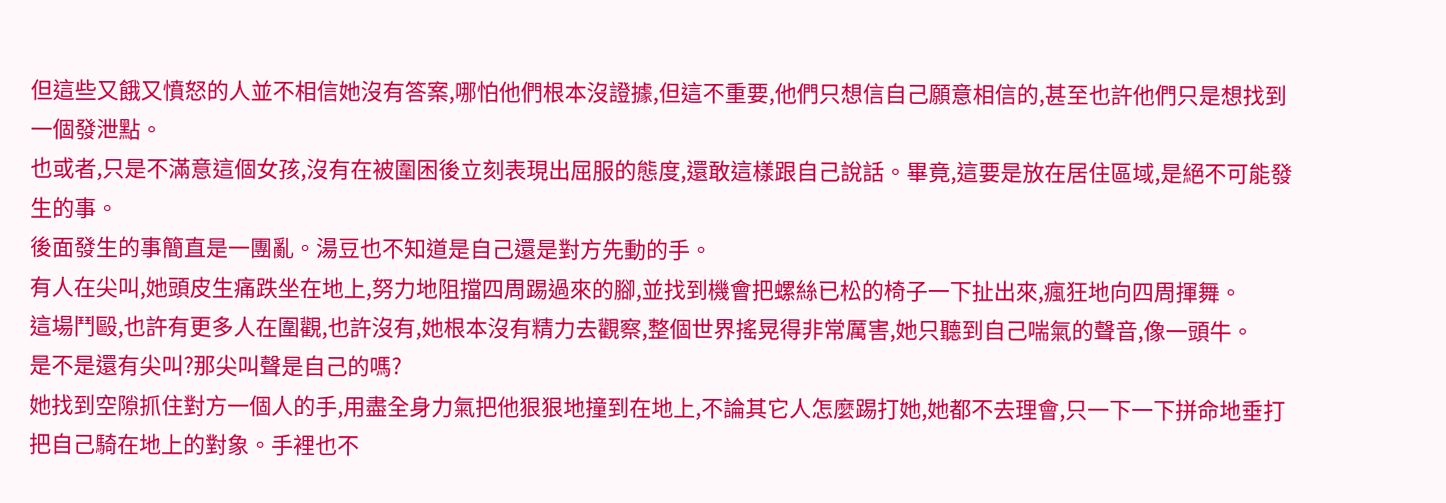但這些又餓又憤怒的人並不相信她沒有答案,哪怕他們根本沒證據,但這不重要,他們只想信自己願意相信的,甚至也許他們只是想找到一個發泄點。
也或者,只是不滿意這個女孩,沒有在被圍困後立刻表現出屈服的態度,還敢這樣跟自己說話。畢竟,這要是放在居住區域,是絕不可能發生的事。
後面發生的事簡直是一團亂。湯豆也不知道是自己還是對方先動的手。
有人在尖叫,她頭皮生痛跌坐在地上,努力地阻擋四周踢過來的腳,並找到機會把螺絲已松的椅子一下扯出來,瘋狂地向四周揮舞。
這場鬥毆,也許有更多人在圍觀,也許沒有,她根本沒有精力去觀察,整個世界搖晃得非常厲害,她只聽到自己喘氣的聲音,像一頭牛。
是不是還有尖叫?那尖叫聲是自己的嗎?
她找到空隙抓住對方一個人的手,用盡全身力氣把他狠狠地撞到在地上,不論其它人怎麼踢打她,她都不去理會,只一下一下拼命地垂打把自己騎在地上的對象。手裡也不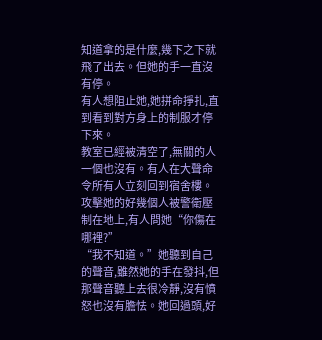知道拿的是什麼,幾下之下就飛了出去。但她的手一直沒有停。
有人想阻止她,她拼命掙扎,直到看到對方身上的制服才停下來。
教室已經被清空了,無關的人一個也沒有。有人在大聲命令所有人立刻回到宿舍樓。
攻擊她的好幾個人被警衛壓制在地上,有人問她“你傷在哪裡?”
“我不知道。”她聽到自己的聲音,雖然她的手在發抖,但那聲音聽上去很冷靜,沒有憤怒也沒有膽怯。她回過頭,好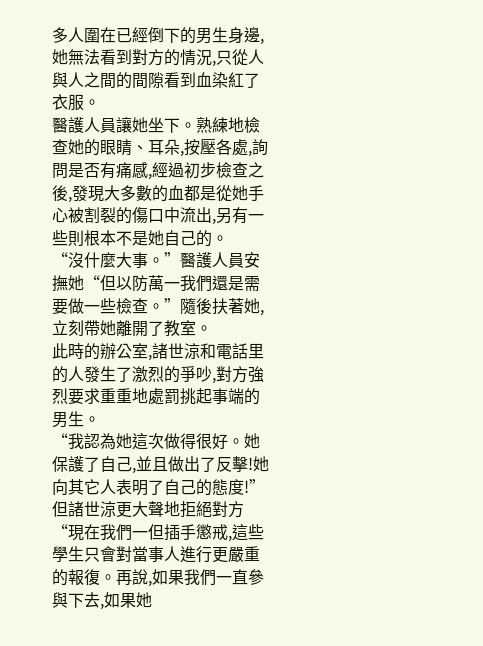多人圍在已經倒下的男生身邊,她無法看到對方的情況,只從人與人之間的間隙看到血染紅了衣服。
醫護人員讓她坐下。熟練地檢查她的眼睛、耳朵,按壓各處,詢問是否有痛感,經過初步檢查之後,發現大多數的血都是從她手心被割裂的傷口中流出,另有一些則根本不是她自己的。
“沒什麼大事。”醫護人員安撫她“但以防萬一我們還是需要做一些檢查。”隨後扶著她,立刻帶她離開了教室。
此時的辦公室,諸世涼和電話里的人發生了激烈的爭吵,對方強烈要求重重地處罰挑起事端的男生。
“我認為她這次做得很好。她保護了自己,並且做出了反擊!她向其它人表明了自己的態度!”但諸世涼更大聲地拒絕對方“現在我們一但插手懲戒,這些學生只會對當事人進行更嚴重的報復。再說,如果我們一直參與下去,如果她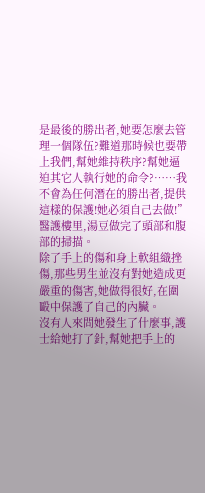是最後的勝出者,她要怎麼去管理一個隊伍?難道那時候也要帶上我們,幫她維持秩序?幫她逼迫其它人執行她的命令?……我不會為任何潛在的勝出者,提供這樣的保護!她必須自己去做!”
醫護樓里,湯豆做完了頭部和腹部的掃描。
除了手上的傷和身上軟組織挫傷,那些男生並沒有對她造成更嚴重的傷害,她做得很好,在圍毆中保護了自己的內臟。
沒有人來問她發生了什麼事,護士給她打了針,幫她把手上的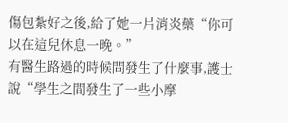傷包紮好之後,給了她一片消炎藥“你可以在這兒休息一晚。”
有醫生路過的時候問發生了什麼事,護士說“學生之間發生了一些小摩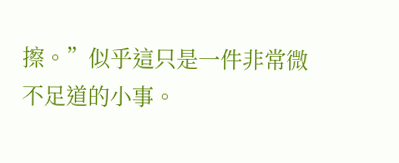擦。”似乎這只是一件非常微不足道的小事。